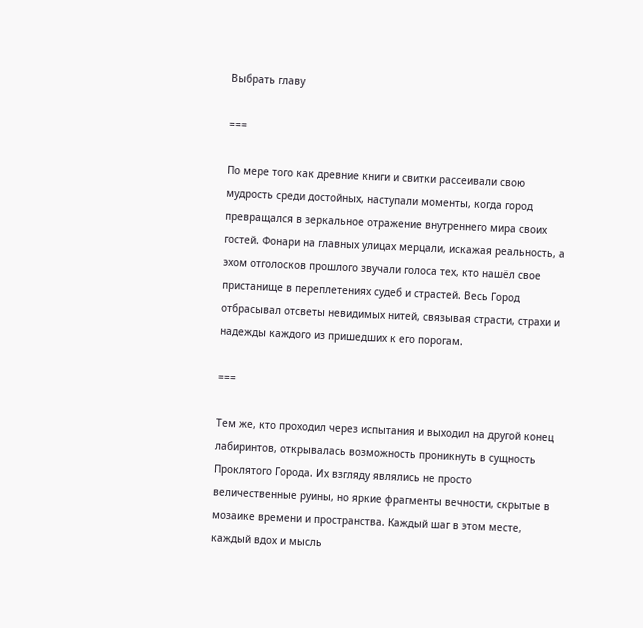Выбрать главу

===

По мере того как древние книги и свитки рассеивали свою мудрость среди достойных, наступали моменты, когда город превращался в зеркальное отражение внутреннего мира своих гостей. Фонари на главных улицах мерцали, искажая реальность, а эхом отголосков прошлого звучали голоса тех, кто нашёл свое пристанище в переплетениях судеб и страстей. Весь Город отбрасывал отсветы невидимых нитей, связывая страсти, страхи и надежды каждого из пришедших к его порогам.

===

Тем же, кто проходил через испытания и выходил на другой конец лабиринтов, открывалась возможность проникнуть в сущность Проклятого Города. Их взгляду являлись не просто величественные руины, но яркие фрагменты вечности, скрытые в мозаике времени и пространства. Каждый шаг в этом месте, каждый вдох и мысль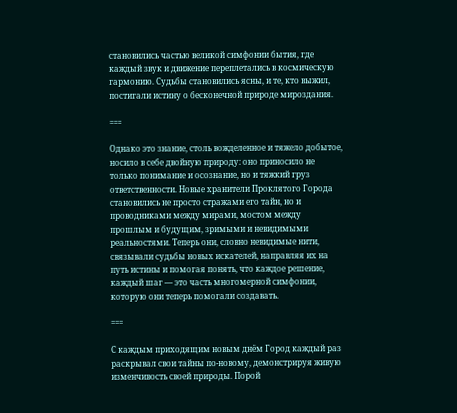становились частью великой симфонии бытия, где каждый звук и движение переплетались в космическую гармонию. Судьбы становились ясны, и те, кто выжил, постигали истину о бесконечной природе мироздания.

===

Однако это знание, столь вожделенное и тяжело добытое, носило в себе двойную природу: оно приносило не только понимание и осознание, но и тяжкий груз ответственности. Новые хранители Проклятого Города становились не просто стражами его тайн, но и проводниками между мирами, мостом между прошлым и будущим, зримыми и невидимыми реальностями. Теперь они, словно невидимые нити, связывали судьбы новых искателей, направляя их на путь истины и помогая понять, что каждое решение, каждый шаг — это часть многомерной симфонии, которую они теперь помогали создавать.

===

С каждым приходящим новым днём Город каждый раз раскрывал свои тайны по-новому, демонстрируя живую изменчивость своей природы. Порой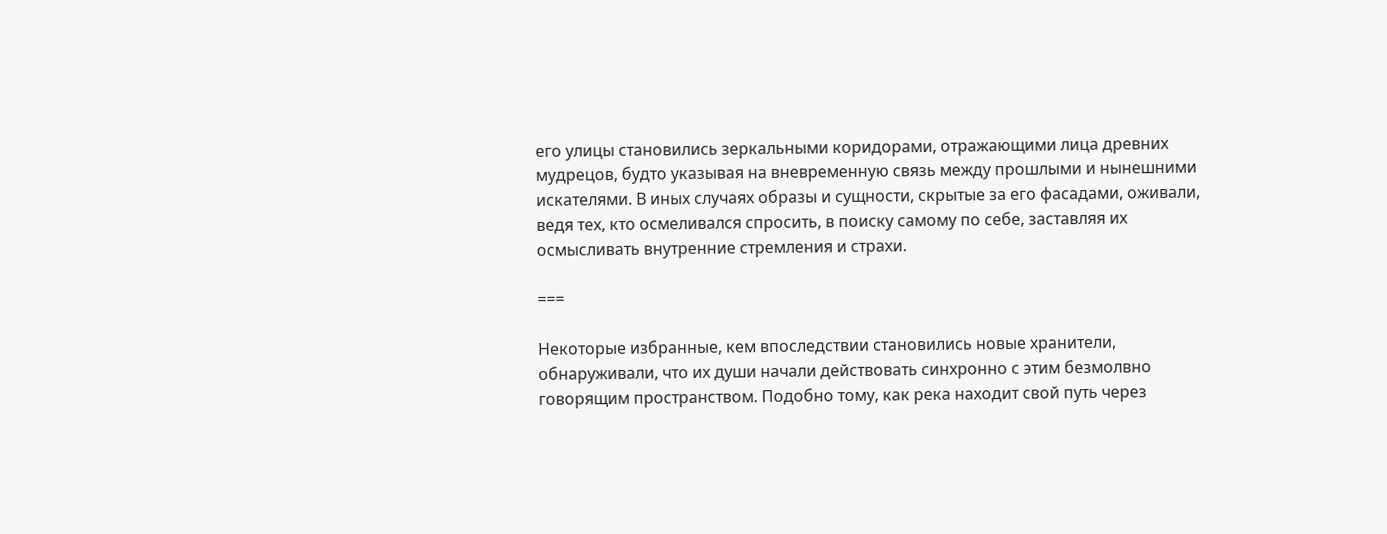его улицы становились зеркальными коридорами, отражающими лица древних мудрецов, будто указывая на вневременную связь между прошлыми и нынешними искателями. В иных случаях образы и сущности, скрытые за его фасадами, оживали, ведя тех, кто осмеливался спросить, в поиску самому по себе, заставляя их осмысливать внутренние стремления и страхи.

===

Некоторые избранные, кем впоследствии становились новые хранители, обнаруживали, что их души начали действовать синхронно с этим безмолвно говорящим пространством. Подобно тому, как река находит свой путь через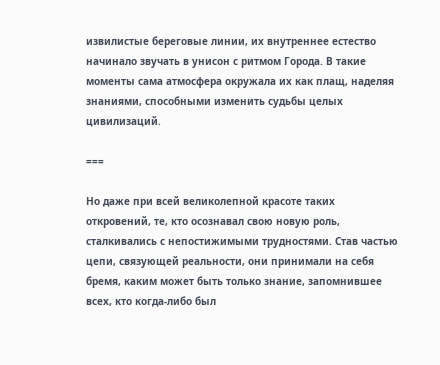извилистые береговые линии, их внутреннее естество начинало звучать в унисон с ритмом Города. В такие моменты сама атмосфера окружала их как плащ, наделяя знаниями, способными изменить судьбы целых цивилизаций.

===

Но даже при всей великолепной красоте таких откровений, те, кто осознавал свою новую роль, сталкивались с непостижимыми трудностями. Став частью цепи, связующей реальности, они принимали на себя бремя, каким может быть только знание, запомнившее всех, кто когда-либо был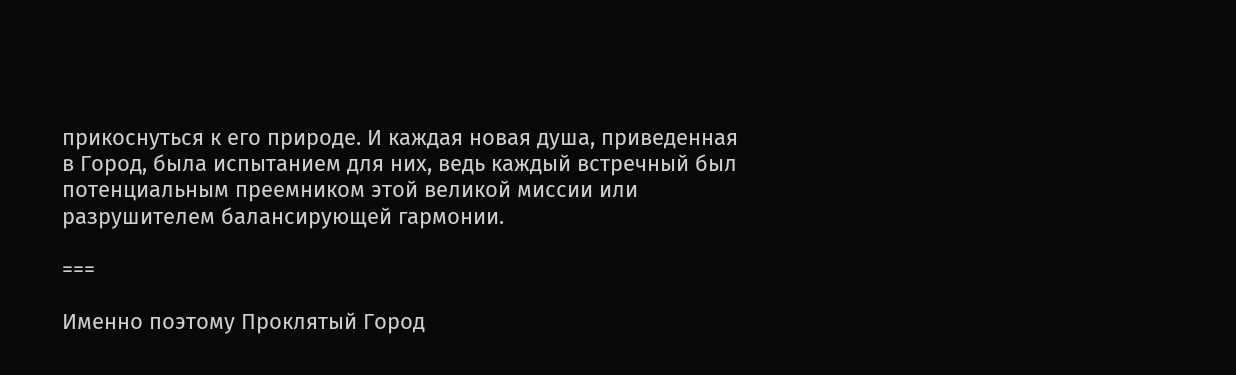прикоснуться к его природе. И каждая новая душа, приведенная в Город, была испытанием для них, ведь каждый встречный был потенциальным преемником этой великой миссии или разрушителем балансирующей гармонии.

===

Именно поэтому Проклятый Город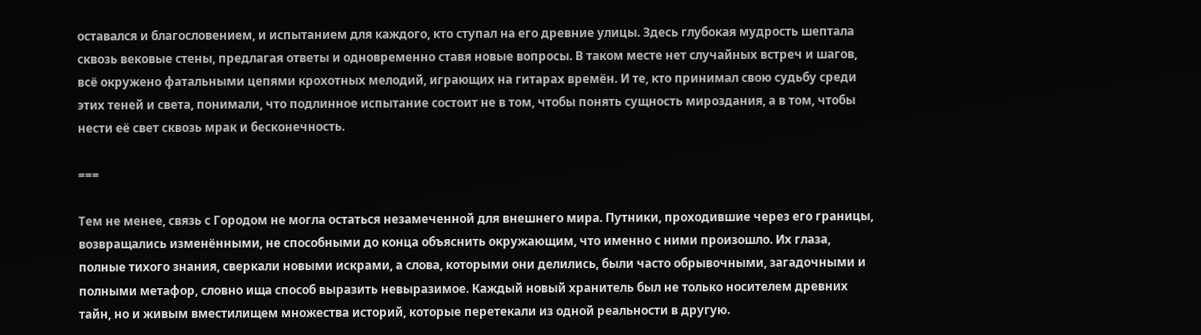оставался и благословением, и испытанием для каждого, кто ступал на его древние улицы. Здесь глубокая мудрость шептала сквозь вековые стены, предлагая ответы и одновременно ставя новые вопросы. В таком месте нет случайных встреч и шагов, всё окружено фатальными цепями крохотных мелодий, играющих на гитарах времён. И те, кто принимал свою судьбу среди этих теней и света, понимали, что подлинное испытание состоит не в том, чтобы понять сущность мироздания, а в том, чтобы нести её свет сквозь мрак и бесконечность.

===

Тем не менее, связь с Городом не могла остаться незамеченной для внешнего мира. Путники, проходившие через его границы, возвращались изменёнными, не способными до конца объяснить окружающим, что именно с ними произошло. Их глаза, полные тихого знания, сверкали новыми искрами, а слова, которыми они делились, были часто обрывочными, загадочными и полными метафор, словно ища способ выразить невыразимое. Каждый новый хранитель был не только носителем древних тайн, но и живым вместилищем множества историй, которые перетекали из одной реальности в другую.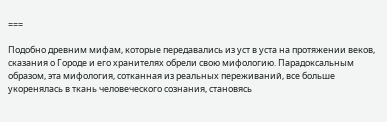===

Подобно древним мифам, которые передавались из уст в уста на протяжении веков, сказания о Городе и его хранителях обрели свою мифологию. Парадоксальным образом, эта мифология, сотканная из реальных переживаний, все больше укоренялась в ткань человеческого сознания, становясь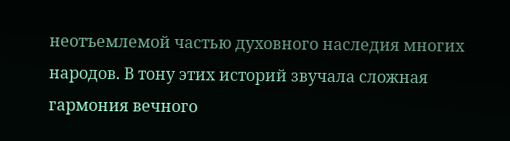неотъемлемой частью духовного наследия многих народов. В тону этих историй звучала сложная гармония вечного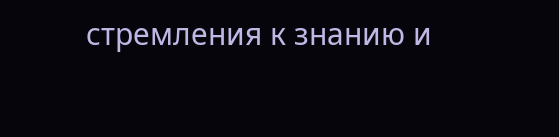стремления к знанию и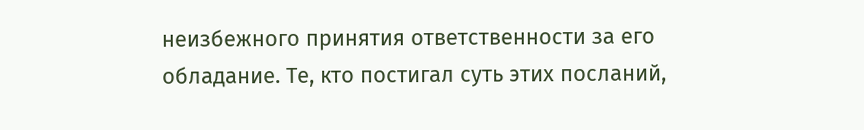неизбежного принятия ответственности за его обладание. Те, кто постигал суть этих посланий,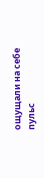ощущали на себе пульс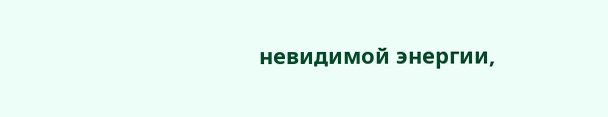невидимой энергии,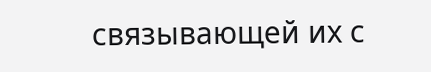связывающей их с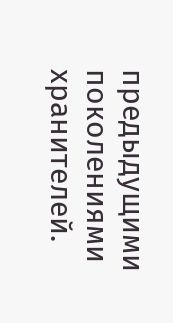предыдущими поколениями хранителей.